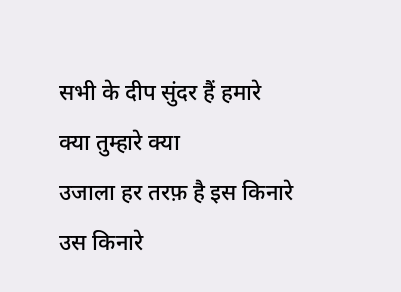सभी के दीप सुंदर हैं हमारे क्या तुम्हारे क्या
उजाला हर तरफ़ है इस किनारे उस किनारे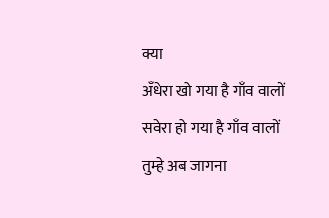क्या
अँधेरा खो गया है गाँव वालों
सवेरा हो गया है गाँव वालों
तुम्हे अब जागना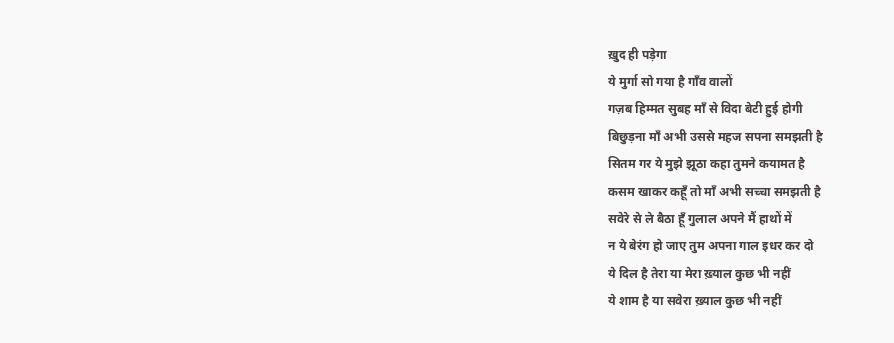ख़ुद ही पड़ेगा
ये मुर्गा सो गया है गाँव वालों
गज़ब हिम्मत सुबह माँ से विदा बेटी हुई होगी
बिछुड़ना माँ अभी उससे महज सपना समझती है
सितम गर ये मुझे झूठा कहा तुमने कयामत है
कसम खाकर कहूँ तो माँ अभी सच्चा समझती है
सवेरे से ले बैठा हूँ गुलाल अपने मैं हाथों में
न ये बेरंग हो जाए तुम अपना गाल इधर कर दो
ये दिल है तेरा या मेरा ख़्याल कुछ भी नहीं
ये शाम है या सवेरा ख़्याल कुछ भी नहीं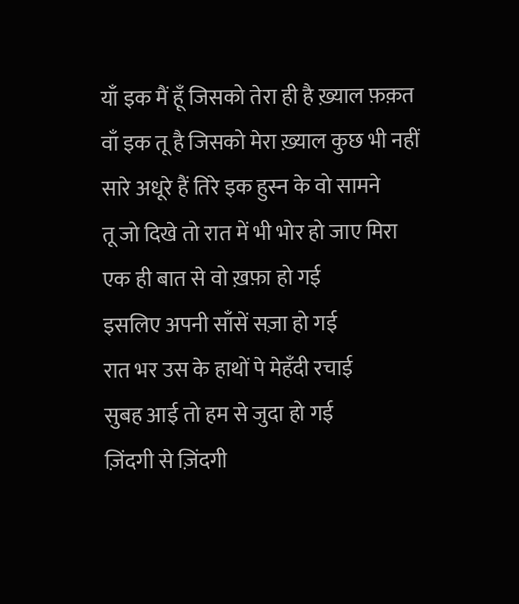याँ इक मैं हूँ जिसको तेरा ही है ख़्याल फ़क़त
वाँ इक तू है जिसको मेरा ख़्याल कुछ भी नहीं
सारे अधूरे हैं तिरे इक हुस्न के वो सामने
तू जो दिखे तो रात में भी भोर हो जाए मिरा
एक ही बात से वो ख़फ़ा हो गई
इसलिए अपनी साँसें सज़ा हो गई
रात भर उस के हाथों पे मेहँदी रचाई
सुबह आई तो हम से जुदा हो गई
ज़िंदगी से ज़िंदगी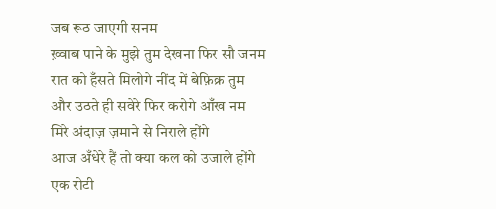जब रूठ जाएगी सनम
ख़्वाब पाने के मुझे तुम देखना फिर सौ जनम
रात को हँसते मिलोगे नींद में बेफ़िक्र तुम
और उठते ही सवेरे फिर करोगे आँख नम
मिरे अंदाज़ ज़माने से निराले होंगे
आज अँधेरे हैं तो क्या कल को उजाले होंगे
एक रोटी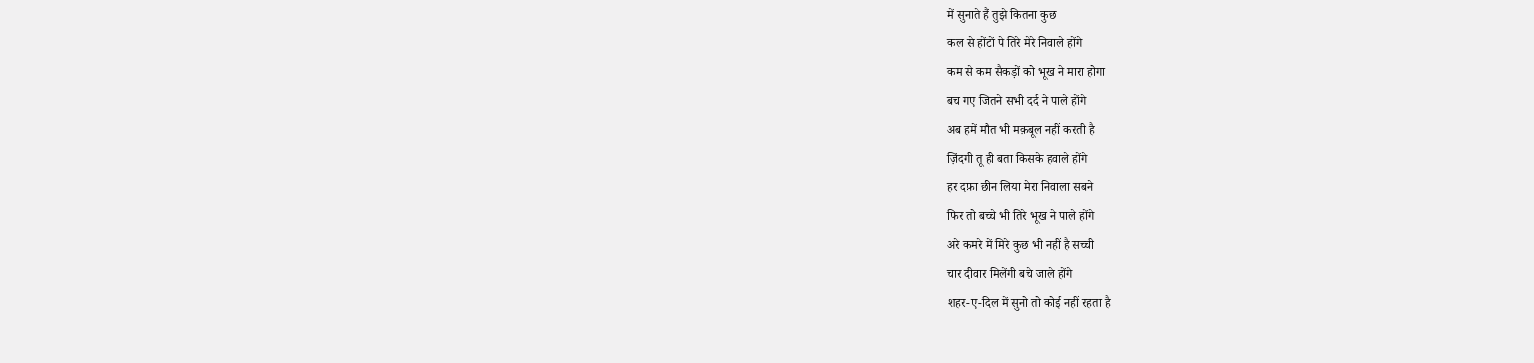में सुनाते हैं तुझे कितना कुछ
कल से होंटों पे तिरे मेरे निवाले होंगे
कम से कम सैकड़ों को भूख ने मारा होगा
बच गए जितने सभी दर्द ने पाले होंगे
अब हमें मौत भी मक़बूल नहीं करती है
ज़िंदगी तू ही बता किसके हवाले होंगे
हर दफ़ा छीन लिया मेरा निवाला सबने
फिर तो बच्चे भी तिरे भूख ने पाले होंगे
अरे कमरे में मिरे कुछ भी नहीं है सच्ची
चार दीवार मिलेंगी बचे जाले होंगे
शहर-ए-दिल में सुनो तो कोई नहीं रहता है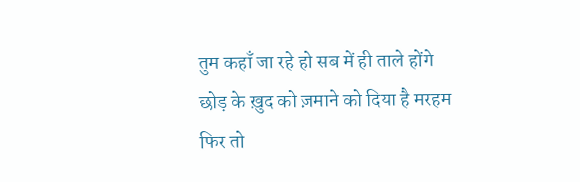तुम कहाँ जा रहे हो सब में ही ताले होंगे
छोड़ के ख़ुद को ज़माने को दिया है मरहम
फिर तो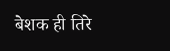बेशक ही तिरे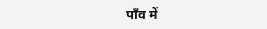पाँव में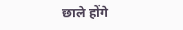छाले होंगे